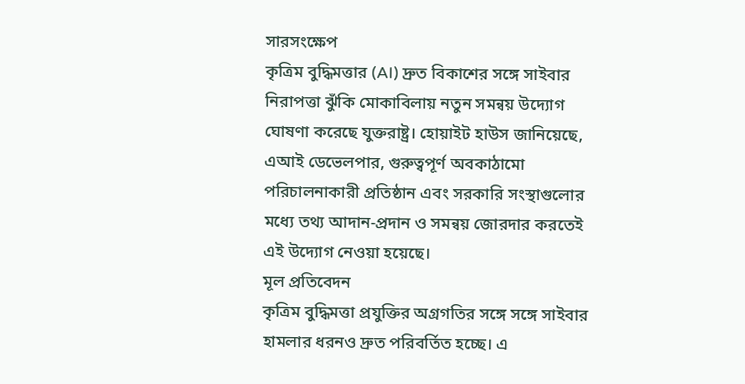সারসংক্ষেপ
কৃত্রিম বুদ্ধিমত্তার (AI) দ্রুত বিকাশের সঙ্গে সাইবার নিরাপত্তা ঝুঁকি মোকাবিলায় নতুন সমন্বয় উদ্যোগ ঘোষণা করেছে যুক্তরাষ্ট্র। হোয়াইট হাউস জানিয়েছে, এআই ডেভেলপার, গুরুত্বপূর্ণ অবকাঠামো পরিচালনাকারী প্রতিষ্ঠান এবং সরকারি সংস্থাগুলোর মধ্যে তথ্য আদান-প্রদান ও সমন্বয় জোরদার করতেই এই উদ্যোগ নেওয়া হয়েছে।
মূল প্রতিবেদন
কৃত্রিম বুদ্ধিমত্তা প্রযুক্তির অগ্রগতির সঙ্গে সঙ্গে সাইবার হামলার ধরনও দ্রুত পরিবর্তিত হচ্ছে। এ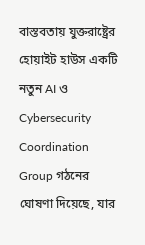বাস্তবতায় যুক্তরাষ্ট্রের হোয়াইট হাউস একটি নতুন AI ও Cybersecurity Coordination Group গঠনের ঘোষণা দিয়েছে, যার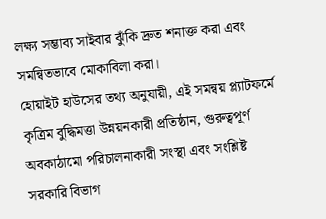লক্ষ্য সম্ভাব্য সাইবার ঝুঁকি দ্রুত শনাক্ত করা এবং সমন্বিতভাবে মোকাবিলা করা।
হোয়াইট হাউসের তথ্য অনুযায়ী, এই সমন্বয় প্ল্যাটফর্মে কৃত্রিম বুদ্ধিমত্তা উন্নয়নকারী প্রতিষ্ঠান, গুরুত্বপূর্ণ অবকাঠামো পরিচালনাকারী সংস্থা এবং সংশ্লিষ্ট সরকারি বিভাগ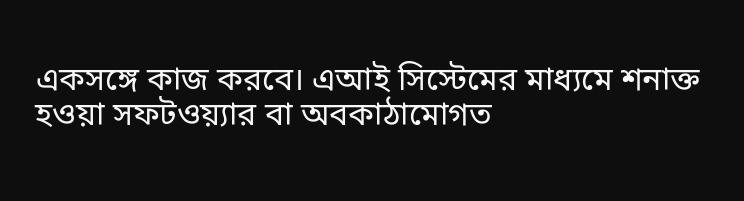একসঙ্গে কাজ করবে। এআই সিস্টেমের মাধ্যমে শনাক্ত হওয়া সফটওয়্যার বা অবকাঠামোগত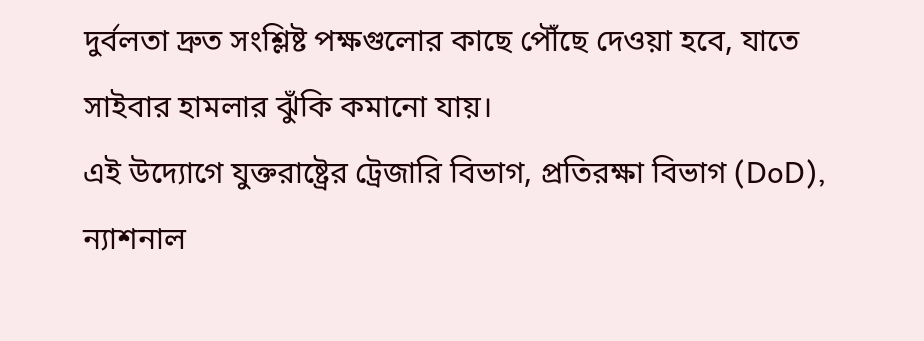দুর্বলতা দ্রুত সংশ্লিষ্ট পক্ষগুলোর কাছে পৌঁছে দেওয়া হবে, যাতে সাইবার হামলার ঝুঁকি কমানো যায়।
এই উদ্যোগে যুক্তরাষ্ট্রের ট্রেজারি বিভাগ, প্রতিরক্ষা বিভাগ (DoD), ন্যাশনাল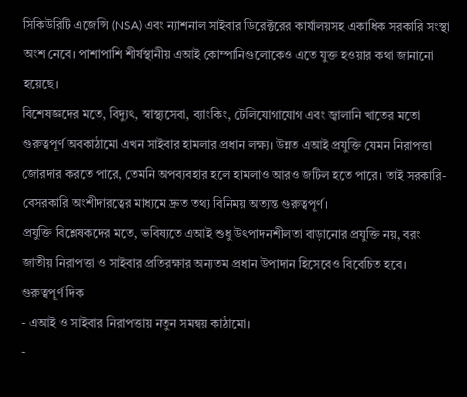সিকিউরিটি এজেন্সি (NSA) এবং ন্যাশনাল সাইবার ডিরেক্টরের কার্যালয়সহ একাধিক সরকারি সংস্থা অংশ নেবে। পাশাপাশি শীর্ষস্থানীয় এআই কোম্পানিগুলোকেও এতে যুক্ত হওয়ার কথা জানানো হয়েছে।
বিশেষজ্ঞদের মতে, বিদ্যুৎ, স্বাস্থ্যসেবা, ব্যাংকিং, টেলিযোগাযোগ এবং জ্বালানি খাতের মতো গুরুত্বপূর্ণ অবকাঠামো এখন সাইবার হামলার প্রধান লক্ষ্য। উন্নত এআই প্রযুক্তি যেমন নিরাপত্তা জোরদার করতে পারে, তেমনি অপব্যবহার হলে হামলাও আরও জটিল হতে পারে। তাই সরকারি-বেসরকারি অংশীদারত্বের মাধ্যমে দ্রুত তথ্য বিনিময় অত্যন্ত গুরুত্বপূর্ণ।
প্রযুক্তি বিশ্লেষকদের মতে, ভবিষ্যতে এআই শুধু উৎপাদনশীলতা বাড়ানোর প্রযুক্তি নয়, বরং জাতীয় নিরাপত্তা ও সাইবার প্রতিরক্ষার অন্যতম প্রধান উপাদান হিসেবেও বিবেচিত হবে।
গুরুত্বপূর্ণ দিক
- এআই ও সাইবার নিরাপত্তায় নতুন সমন্বয় কাঠামো।
-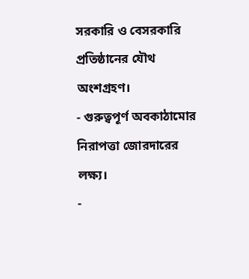সরকারি ও বেসরকারি প্রতিষ্ঠানের যৌথ অংশগ্রহণ।
- গুরুত্বপূর্ণ অবকাঠামোর নিরাপত্তা জোরদারের লক্ষ্য।
-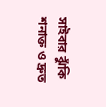সাইবার ঝুঁকি শনাক্ত ও দ্রুত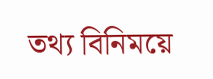তথ্য বিনিময়ে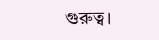গুরুত্ব।